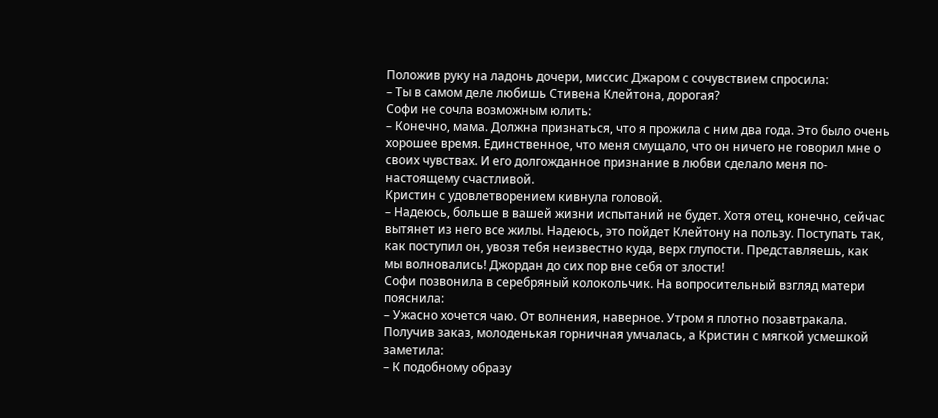Положив руку на ладонь дочери, миссис Джаром с сочувствием спросила:
– Ты в самом деле любишь Стивена Клейтона, дорогая?
Софи не сочла возможным юлить:
– Конечно, мама. Должна признаться, что я прожила с ним два года. Это было очень хорошее время. Единственное, что меня смущало, что он ничего не говорил мне о своих чувствах. И его долгожданное признание в любви сделало меня по-настоящему счастливой.
Кристин с удовлетворением кивнула головой.
– Надеюсь, больше в вашей жизни испытаний не будет. Хотя отец, конечно, сейчас вытянет из него все жилы. Надеюсь, это пойдет Клейтону на пользу. Поступать так, как поступил он, увозя тебя неизвестно куда, верх глупости. Представляешь, как мы волновались! Джордан до сих пор вне себя от злости!
Софи позвонила в серебряный колокольчик. На вопросительный взгляд матери пояснила:
– Ужасно хочется чаю. От волнения, наверное. Утром я плотно позавтракала.
Получив заказ, молоденькая горничная умчалась, а Кристин с мягкой усмешкой заметила:
– К подобному образу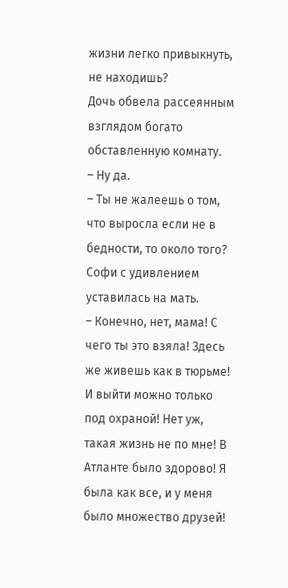жизни легко привыкнуть, не находишь?
Дочь обвела рассеянным взглядом богато обставленную комнату.
– Ну да.
– Ты не жалеешь о том, что выросла если не в бедности, то около того?
Софи с удивлением уставилась на мать.
– Конечно, нет, мама! С чего ты это взяла! Здесь же живешь как в тюрьме! И выйти можно только под охраной! Нет уж, такая жизнь не по мне! В Атланте было здорово! Я была как все, и у меня было множество друзей!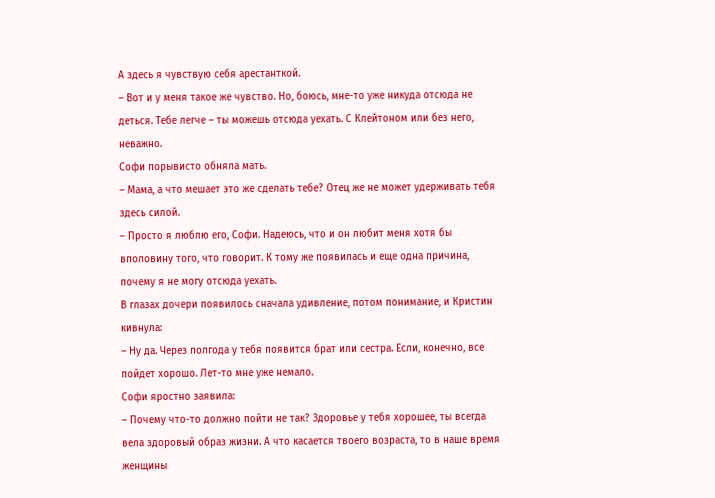А здесь я чувствую себя арестанткой.
– Вот и у меня такое же чувство. Но, боюсь, мне-то уже никуда отсюда не деться. Тебе легче – ты можешь отсюда уехать. С Клейтоном или без него, неважно.
Софи порывисто обняла мать.
– Мама, а что мешает это же сделать тебе? Отец же не может удерживать тебя здесь силой.
– Просто я люблю его, Софи. Надеюсь, что и он любит меня хотя бы вполовину того, что говорит. К тому же появилась и еще одна причина, почему я не могу отсюда уехать.
В глазах дочери появилось сначала удивление, потом понимание, и Кристин кивнула:
– Ну да. Через полгода у тебя появится брат или сестра. Если, конечно, все пойдет хорошо. Лет-то мне уже немало.
Софи яростно заявила:
– Почему что-то должно пойти не так? Здоровье у тебя хорошее, ты всегда вела здоровый образ жизни. А что касается твоего возраста, то в наше время женщины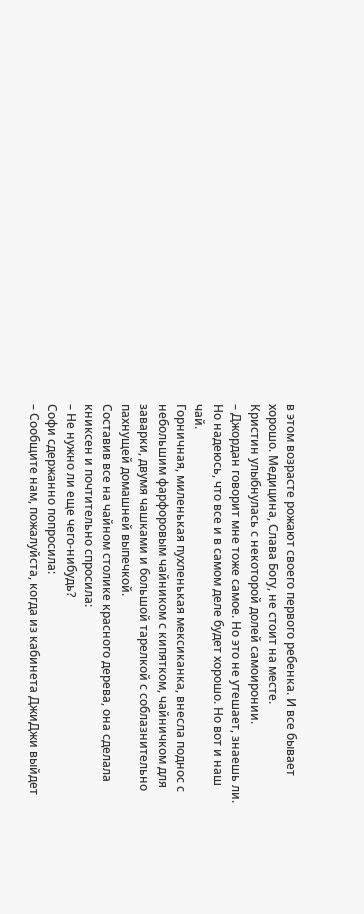в этом возрасте рожают своего первого ребенка. И все бывает хорошо. Медицина, Слава Богу, не стоит на месте.
Кристин улыбнулась с некоторой долей самоиронии.
– Джордан говорит мне тоже самое. Но это не утешает, знаешь ли. Но надеюсь, что все и в самом деле будет хорошо. Но вот и наш чай.
Горничная, миленькая пухленькая мексиканка, внесла поднос с небольшим фарфоровым чайником с кипятком, чайничком для заварки, двумя чашками и большой тарелкой с соблазнительно пахнущей домашней выпечкой.
Составив все на чайном столике красного дерева, она сделала книксен и почтительно спросила:
– Не нужно ли еще чего-нибудь?
Софи сдержанно попросила:
– Сообщите нам, пожалуйста, когда из кабинета ДжиДжи выйдет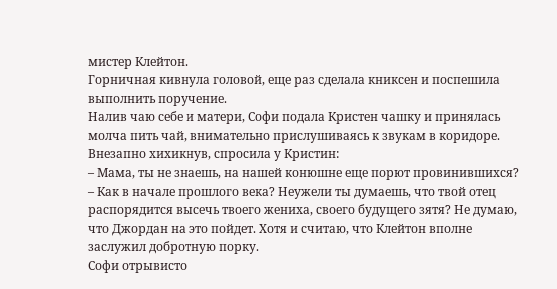мистер Клейтон.
Горничная кивнула головой, еще раз сделала книксен и поспешила выполнить поручение.
Налив чаю себе и матери, Софи подала Кристен чашку и принялась молча пить чай, внимательно прислушиваясь к звукам в коридоре. Внезапно хихикнув, спросила у Кристин:
– Мама, ты не знаешь, на нашей конюшне еще порют провинившихся?
– Как в начале прошлого века? Неужели ты думаешь, что твой отец распорядится высечь твоего жениха, своего будущего зятя? Не думаю, что Джордан на это пойдет. Хотя и считаю, что Клейтон вполне заслужил добротную порку.
Софи отрывисто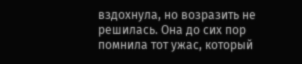вздохнула, но возразить не решилась. Она до сих пор помнила тот ужас, который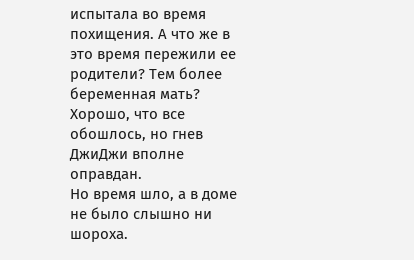испытала во время похищения. А что же в это время пережили ее родители? Тем более беременная мать? Хорошо, что все обошлось, но гнев ДжиДжи вполне оправдан.
Но время шло, а в доме не было слышно ни шороха.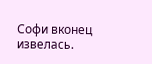Софи вконец извелась.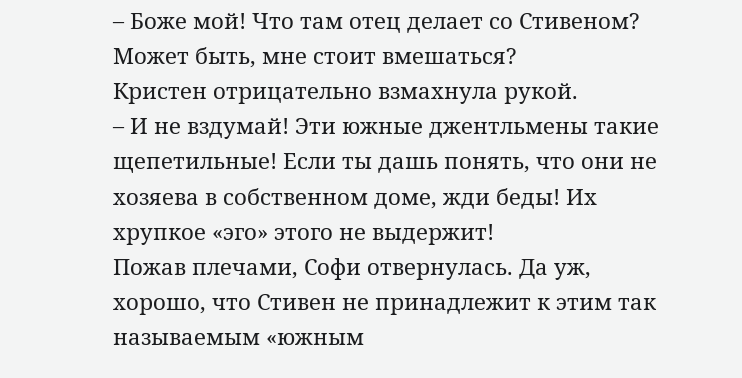– Боже мой! Что там отец делает со Стивеном? Может быть, мне стоит вмешаться?
Кристен отрицательно взмахнула рукой.
– И не вздумай! Эти южные джентльмены такие щепетильные! Если ты дашь понять, что они не хозяева в собственном доме, жди беды! Их хрупкое «эго» этого не выдержит!
Пожав плечами, Софи отвернулась. Да уж, хорошо, что Стивен не принадлежит к этим так называемым «южным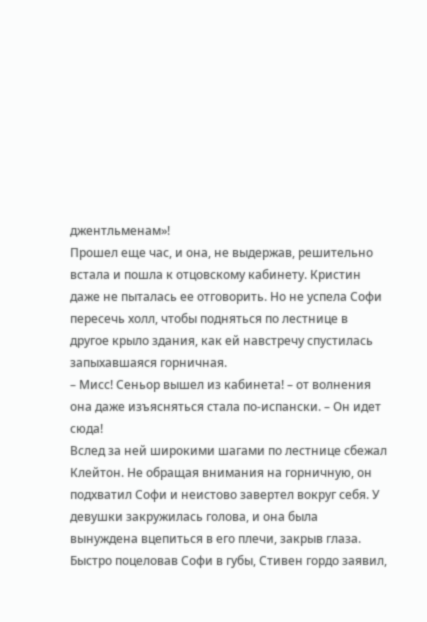джентльменам»!
Прошел еще час, и она, не выдержав, решительно встала и пошла к отцовскому кабинету. Кристин даже не пыталась ее отговорить. Но не успела Софи пересечь холл, чтобы подняться по лестнице в другое крыло здания, как ей навстречу спустилась запыхавшаяся горничная.
– Мисс! Сеньор вышел из кабинета! – от волнения она даже изъясняться стала по-испански. – Он идет сюда!
Вслед за ней широкими шагами по лестнице сбежал Клейтон. Не обращая внимания на горничную, он подхватил Софи и неистово завертел вокруг себя. У девушки закружилась голова, и она была вынуждена вцепиться в его плечи, закрыв глаза.
Быстро поцеловав Софи в губы, Стивен гордо заявил,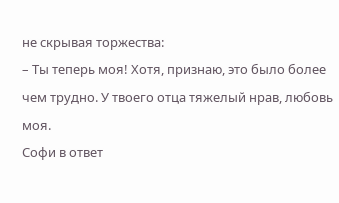не скрывая торжества:
– Ты теперь моя! Хотя, признаю, это было более чем трудно. У твоего отца тяжелый нрав, любовь моя.
Софи в ответ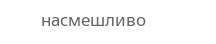насмешливо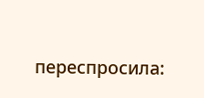переспросила: